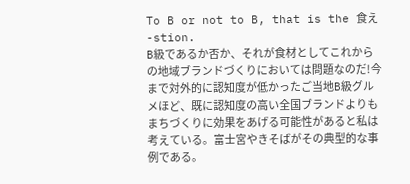To B or not to B, that is the 食え-stion.
B級であるか否か、それが食材としてこれからの地域ブランドづくりにおいては問題なのだ!今まで対外的に認知度が低かったご当地B級グルメほど、既に認知度の高い全国ブランドよりもまちづくりに効果をあげる可能性があると私は考えている。富士宮やきそばがその典型的な事例である。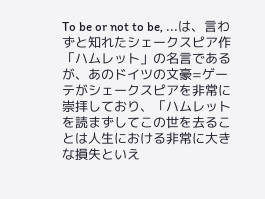To be or not to be, ...は、言わずと知れたシェークスピア作「ハムレット」の名言であるが、あのドイツの文豪=ゲーテがシェークスピアを非常に崇拝しており、「ハムレットを読まずしてこの世を去ることは人生における非常に大きな損失といえ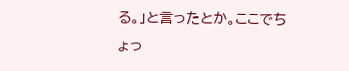る。」と言ったとか。ここでちょっ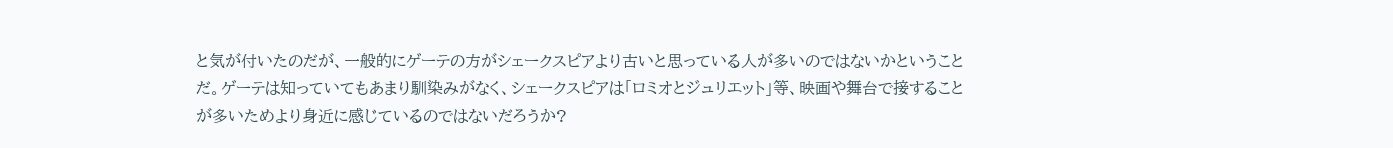と気が付いたのだが、一般的にゲーテの方がシェークスピアより古いと思っている人が多いのではないかということだ。ゲーテは知っていてもあまり馴染みがなく、シェークスピアは「ロミオとジュリエット」等、映画や舞台で接することが多いためより身近に感じているのではないだろうか?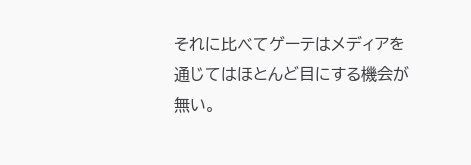それに比べてゲーテはメディアを通じてはほとんど目にする機会が無い。